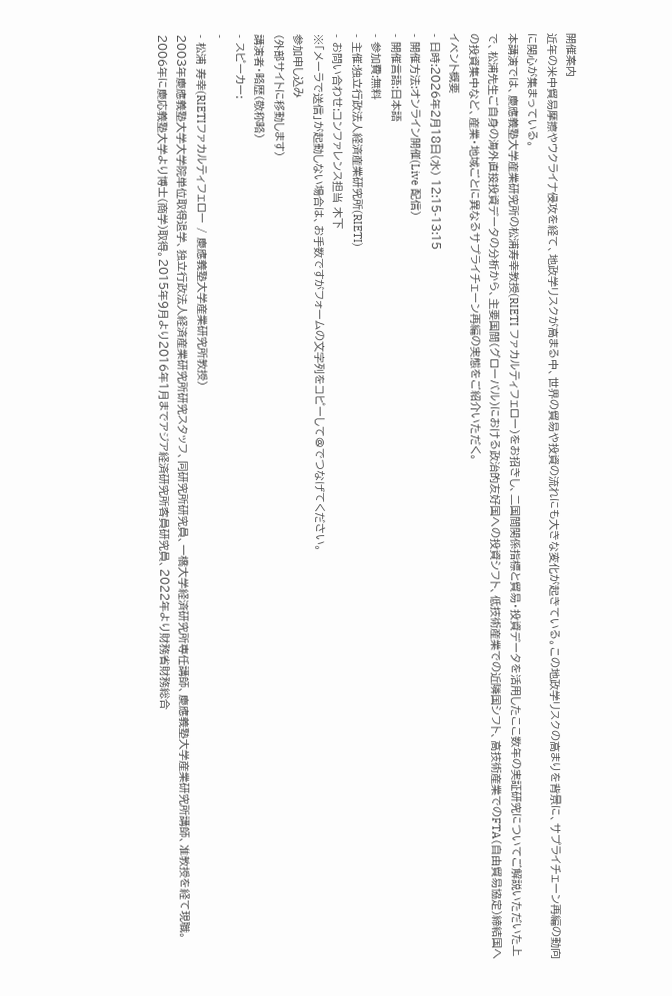開催案内
近年の米中貿易摩擦やウクライナ侵攻を経て、地政学リスクが高まる中、世界の貿易や投資の流れにも大きな変化が起きている。この地政学リスクの高まりを背景に、サプライチェーン再編の動向に関心が集まっている。
本講演では、慶應義塾大学産業研究所の松浦寿幸教授(RIETI ファカルティフェロー)をお招きし、二国間関係指標と貿易・投資データを活用したここ数年の実証研究についてご解説いただいた上で、松浦先生ご自身の海外直接投資データの分析から、主要国間(グローバル)における政治的友好国への投資シフト、低技術産業での近隣国シフト、高技術産業でのFTA(自由貿易協定)締結国への投資集中など、産業・地域ごとに異なるサプライチェーン再編の実態をご紹介いただく。
イベント概要
- 日時:2026年2月18日(水) 12:15-13:15
- 開催方法:オンライン開催(Live 配信)
- 開催言語:日本語
- 参加費:無料
- 主催:独立行政法人経済産業研究所(RIETI)
- お問い合わせ:コンファレンス担当 木下
※「メーラで送信」が起動しない場合は、お手数ですがフォームの文字列をコピーして@でつなげてください。
参加申し込み
(外部サイトに移動します)
講演者・略歴(敬称略)
- スピーカー:
-
- 松浦 寿幸(RIETIファカルティフェロー / 慶應義塾大学産業研究所教授)
2003年慶應義塾大学大学院単位取得退学、独立行政法人経済産業研究所研究スタッフ、同研究所研究員、一橋大学経済研究所専任講師、慶應義塾大学産業研究所講師、准教授を経て現職。2006年に慶応義塾大学より博士(商学)取得。2015年9月より2016年1月までアジア経済研究所客員研究員、2022年より財務省財務総合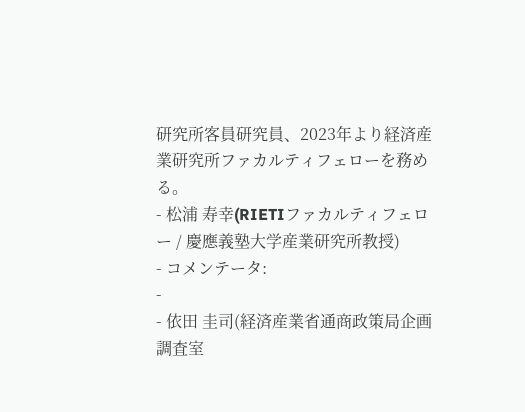研究所客員研究員、2023年より経済産業研究所ファカルティフェローを務める。
- 松浦 寿幸(RIETIファカルティフェロー / 慶應義塾大学産業研究所教授)
- コメンテータ:
-
- 依田 圭司(経済産業省通商政策局企画調査室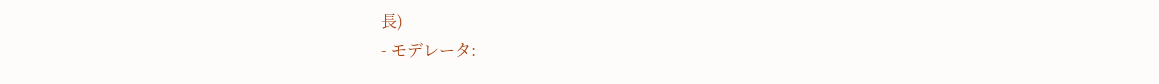長)
- モデレータ: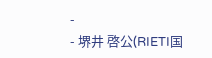-
- 堺井 啓公(RIETI国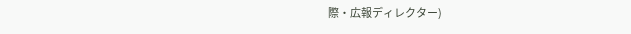際・広報ディレクター)